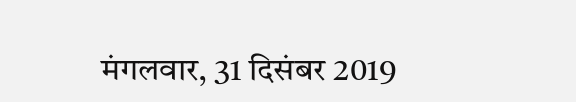मंगलवार, 31 दिसंबर 2019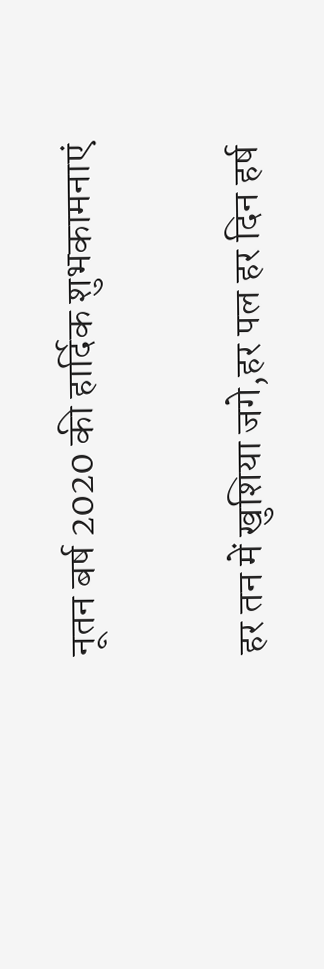नूतन बर्ष 2020 की हार्दिक शुभकामनाएं

हर तन में खुशिया जगे,हर पल हर दिन हर्ष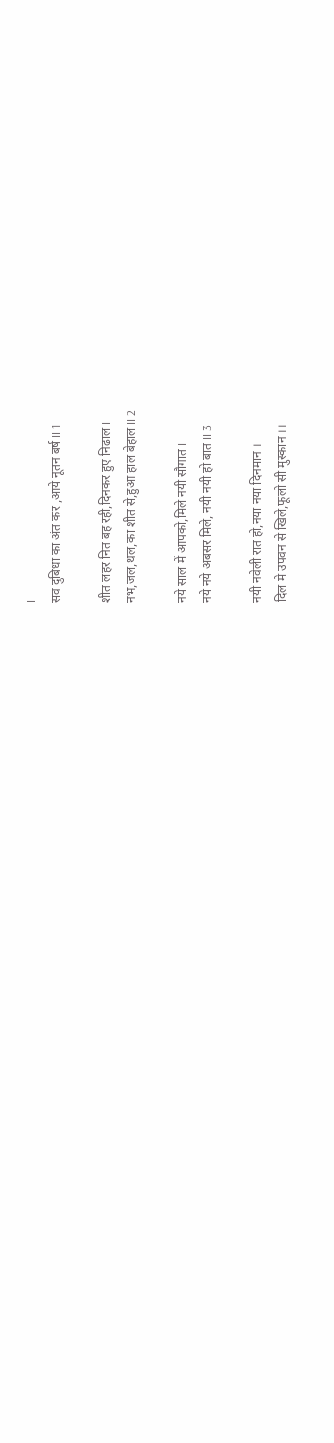I
सव दुबिधा का अंत कर ,आये नूतन बर्ष II 1

शीत लहर नित बह रही,दिनकर हुए निढाल I
नभ,जल,थल,का शीत से,हुआ हाल बेहाल II 2

नये साल में आपको,मिले नयी सौगात I
नये नये अबसर मिले, नयी नयी हो बात II 3

नयी नवेली रात हो,नया नया दिनमान ।
दिल मे उपवन से खिले,फूलो सी मुस्कान ।।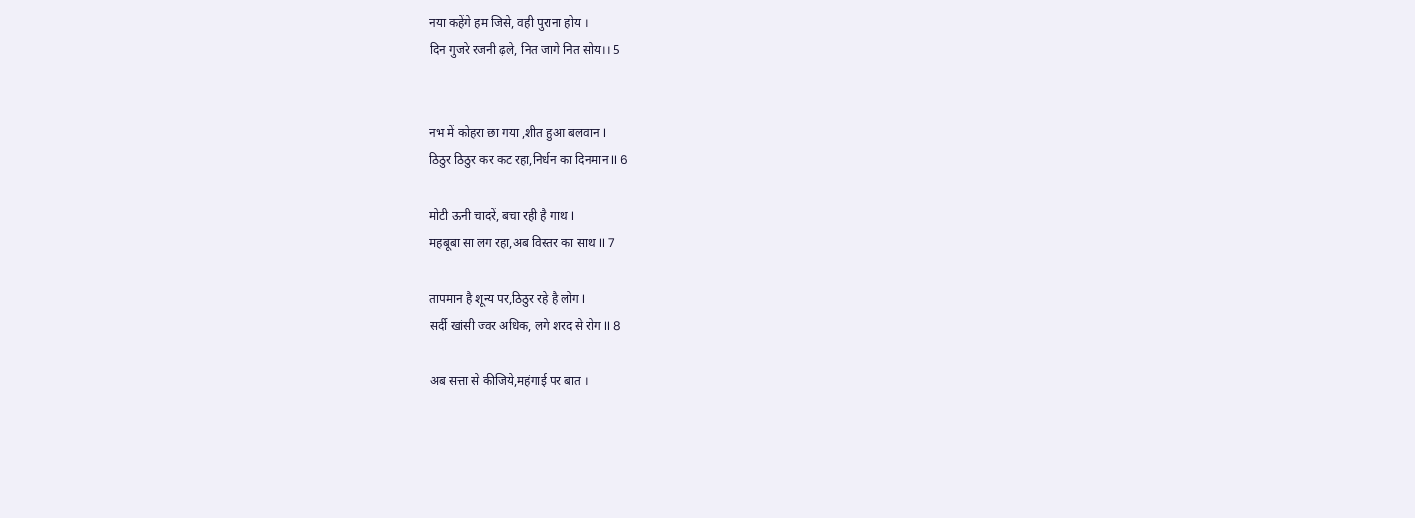नया कहेंगे हम जिसे, वही पुराना होय ।
दिन गुजरे रजनी ढ़ले, नित जागे नित सोय।। 5


नभ में कोहरा छा गया ,शीत हुआ बलवान I
ठिठुर ठिठुर कर कट रहा,निर्धन का दिनमान II 6

मोटी ऊनी चादरें, बचा रही है गाथ I
महबूबा सा लग रहा,अब विस्तर का साथ II 7

तापमान है शून्य पर,ठिठुर रहे है लोग I
सर्दी खांसी ज्वर अधिक, लगे शरद से रोग II 8

अब सत्ता से कीजिये,महंगाई पर बात ।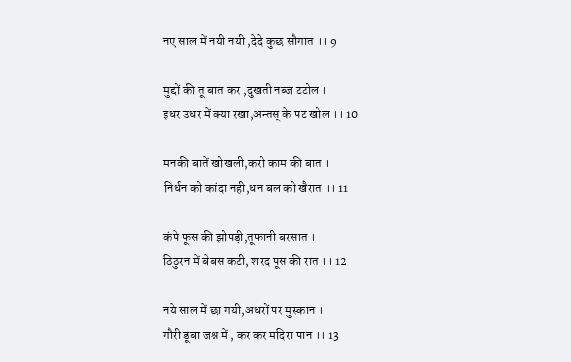नए साल में नयी नयी ,देदे कुछ सौगात ।। 9

मुद्दों की तू बात कर ,दुखती नब्ज टटोल ।
इधर उधर में क्या रखा,अन्तस् के पट खोल ।। 10

मनकी बातें खोखली,करो काम की बात ।
निर्धन को कांदा नही,धन बल को खैरात ।। 11

कंपे फूस की झोपड़ी,तूफानी बरसात ।
ठिठुरन में बेबस कटी, शरद पूस की रात ।। 12

नये साल में छा गयी,अधरों पर मुस्कान ।
गौरी डूबा जश्न में , कर कर मदिरा पान ।। 13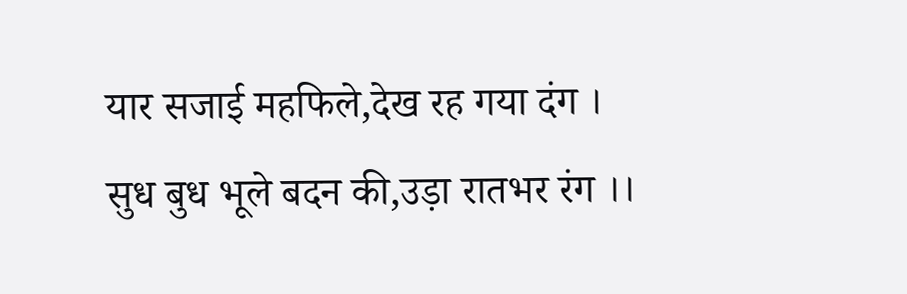यार सजाई महफिले,देख रह गया दंग ।
सुध बुध भूले बदन की,उड़ा रातभर रंग ।।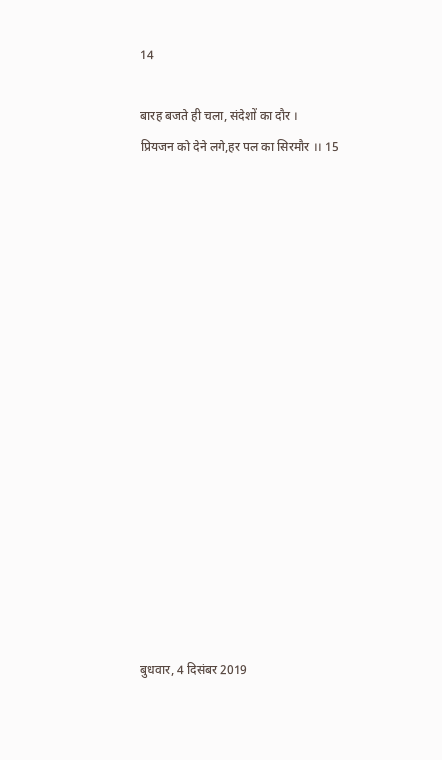14

बारह बजते ही चला, संदेशों का दौर ।
प्रियजन को देने लगे,हर पल का सिरमौर ।। 15
















बुधवार, 4 दिसंबर 2019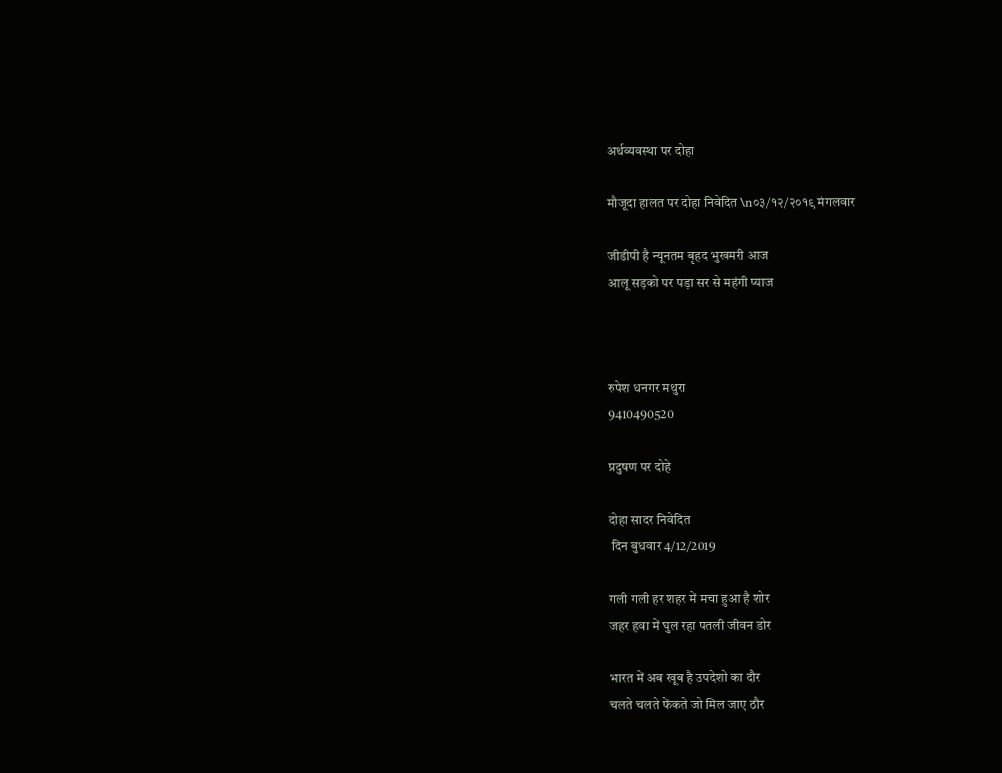अर्थव्यवस्था पर दोहा

मौजूदा हालत पर दोहा निवेदित \n०३/१२/२०१९ मंगलवार

जीडीपी है न्यूनतम बृहद भुखमरी आज
आलू सड़को पर पड़ा सर से महंगी प्याज



रुपेश धनगर मथुरा
9410490520

प्रदुषण पर दोहे

दोहा सादर निवेदित
 दिन बुधवार 4/12/2019

गली गली हर शहर में मचा हुआ है शोर
जहर हवा में घुल रहा पतली जीवन डोर

भारत में अब खूब है उपदेशो का दौर
चलते चलते फेंकते जो मिल जाए ठौर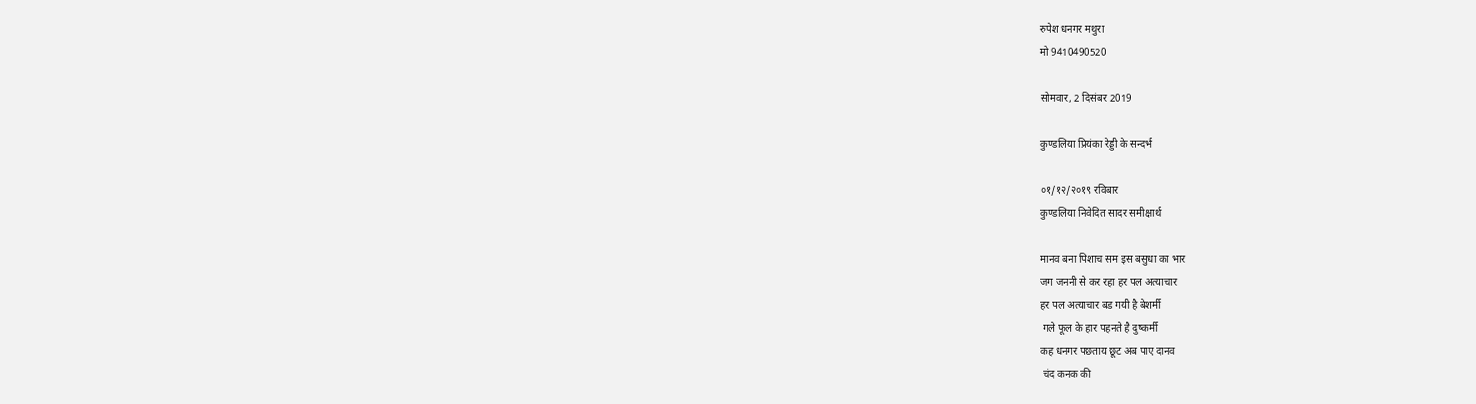रुपेश धनगर मथुरा
मो 9410490520

सोमवार, 2 दिसंबर 2019

कुण्डलिया प्रियंका रेड्डी के सन्दर्भ

०१/१२/२०१९ रविबार
कुण्डलिया निवेदित सादर समीक्षार्थ

मानव बना पिशाच सम इस बसुधा का भार
जग जननी से कर रहा हर पल अत्याचार
हर पल अत्याचार बड गयी है बेशर्मी
 गले फूल के हार पहनते है दुष्कर्मी
कह धनगर पछताय छूट अब पाए दानव
 चंद कनक की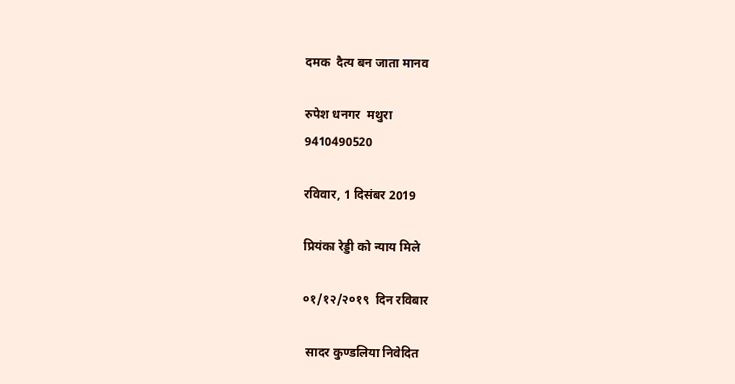दमक  दैत्य बन जाता मानव

रुपेश धनगर  मथुरा
9410490520

रविवार, 1 दिसंबर 2019

प्रियंका रेड्डी को न्याय मिले

०१/१२/२०१९  दिन रविबार

 सादर कुण्डलिया निवेदित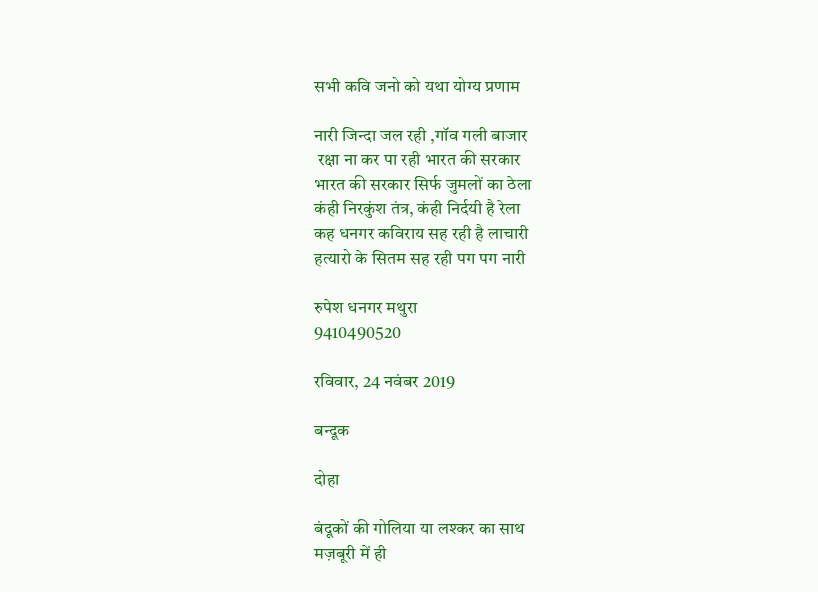सभी कवि जनो को यथा योग्य प्रणाम

नारी जिन्दा जल रही ,गॉव गली बाजार
 रक्षा ना कर पा रही भारत की सरकार
भारत की सरकार सिर्फ जुमलों का ठेला
कंही निरकुंश तंत्र, कंही निर्दयी है रेला
कह धनगर कविराय सह रही है लाचारी
हत्यारो के सितम सह रही पग पग नारी

रुपेश धनगर मथुरा
9410490520

रविवार, 24 नवंबर 2019

बन्दूक

दोहा

बंदूकों की गोलिया या लश्कर का साथ
मज़बूरी में ही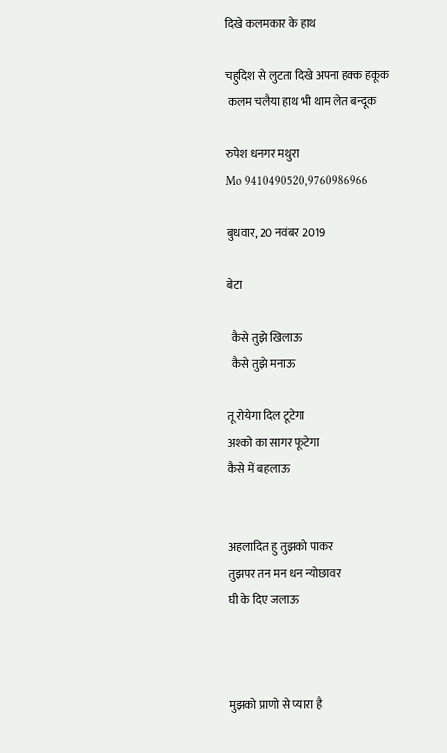दिखे कलमकार के हाथ

चहुदिश से लुटता दिखे अपना हक्क हकूक
 कलम चलैया हाथ भी थाम लेत बन्दूक

रुपेश धनगर मथुरा
Mo 9410490520,9760986966

बुधवार, 20 नवंबर 2019

बेटा

  कैसे तुझे खिलाऊ
  कैसे तुझे मनाऊ

तू रोयेगा दिल टूटेगा
अश्को का सागर फूटेगा
कैसे में बहलाऊ


अहलादित हु तुझको पाकर
तुझपर तन मन धन न्योछावर
घी के दिए जलाऊ



मुझको प्राणो से प्यारा है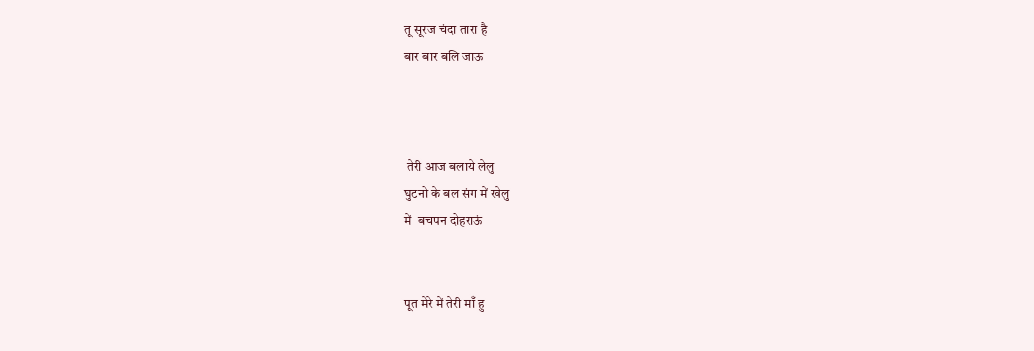तू सूरज चंदा तारा है
बार बार बलि जाऊ



 तेरी आज बलाये लेलु
घुटनो के बल संग में खेलु
में  बचपन दोहराऊं


पूत मेरे में तेरी माँ हु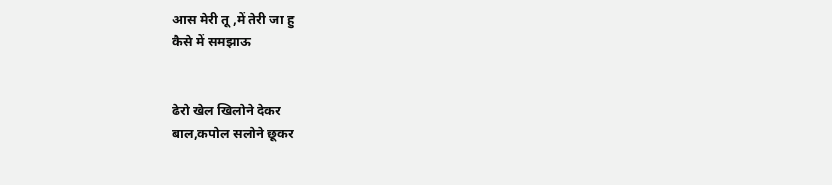आस मेरी तू ,में तेरी जा हु
कैसे में समझाऊ


ढेरो खेल खिलोने देकर
बाल,कपोल सलोने छूकर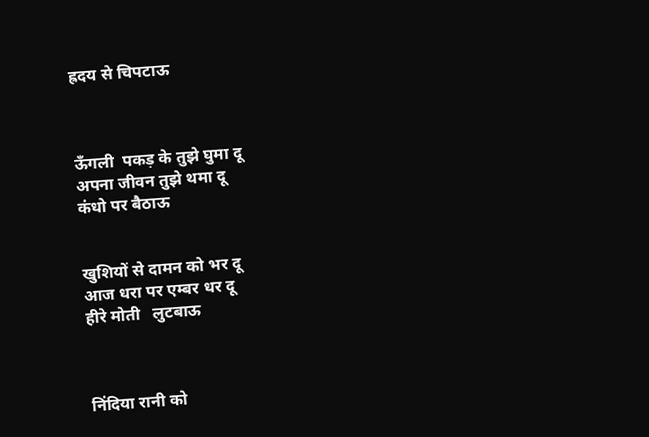ह्रदय से चिपटाऊ



ऊँगली  पकड़ के तुझे घुमा दू
अपना जीवन तुझे थमा दू
कंधो पर बैठाऊ


खुशियों से दामन को भर दू
आज धरा पर एम्बर धर दू
हीरे मोती   लुटबाऊ



निंदिया रानी को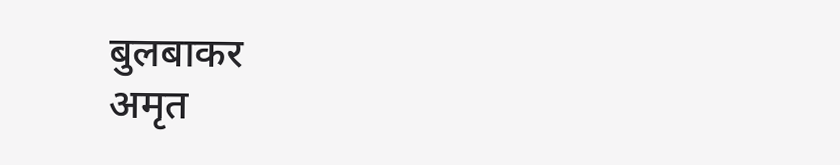बुलबाकर
अमृत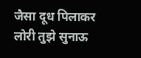जैसा दूध पिलाकर
लोरी तुझे सुनाऊ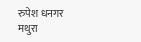रुपेश धनगर मथुरा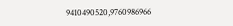9410490520,9760986966